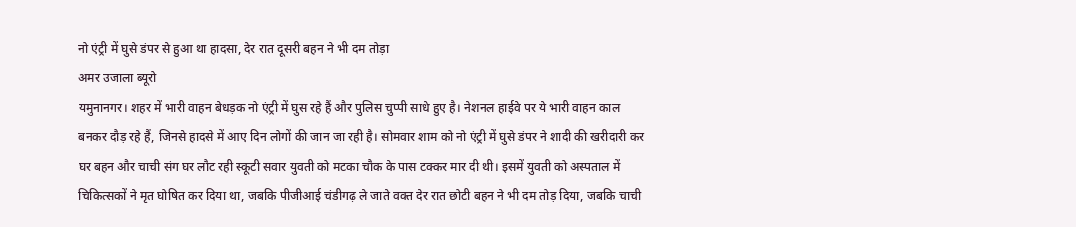नो एंट्री में घुसे डंपर से हुआ था हादसा, देर रात दूसरी बहन ने भी दम तोड़ा
अमर उजाला ब्यूरो
यमुनानगर। शहर में भारी वाहन बेधड़क नो एंट्री में घुस रहे हैं और पुलिस चुप्पी साधे हुए है। नेशनल हाईवे पर ये भारी वाहन काल बनकर दौड़ रहे हैं, जिनसे हादसे में आए दिन लोगों की जान जा रही है। सोमवार शाम को नो एंट्री में घुसे डंपर ने शादी की खरीदारी कर घर बहन और चाची संग घर लौट रही स्कूटी सवार युवती को मटका चौक के पास टक्कर मार दी थी। इसमें युवती को अस्पताल में चिकित्सकों ने मृत घोषित कर दिया था, जबकि पीजीआई चंडीगढ़ ले जाते वक्त देर रात छोटी बहन ने भी दम तोड़ दिया, जबकि चाची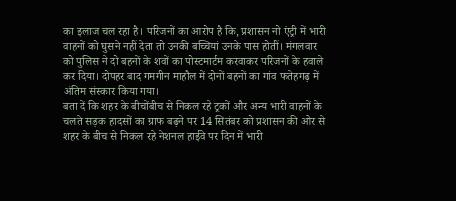का इलाज चल रहा है। परिजनों का आरोप है कि, प्रशासन नो एंट्री में भारी वाहनों को घुसने नहीं देता तो उनकी बच्चियां उनके पास होतीं। मंगलवार को पुलिस ने दो बहनों के शवों का पोस्टमार्टम करवाकर परिजनों के हवाले कर दिया। दोपहर बाद गमगीन माहौल में दोनों बहनों का गांव फतेहगढ़ में अंतिम संस्कार किया गया।
बता दें कि शहर के बीचोंबीच से निकल रहे ट्रकों और अन्य भारी वाहनों के चलते सड़क हादसों का ग्राफ बढ़ने पर 14 सितंबर को प्रशासन की ओर से शहर के बीच से निकल रहे नेशनल हाईवे पर दिन में भारी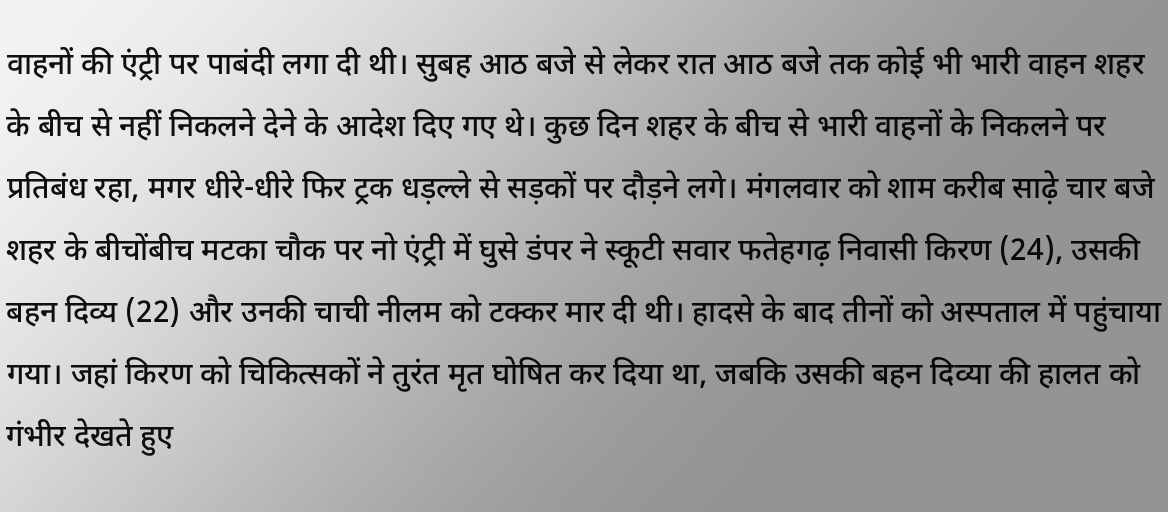वाहनों की एंट्री पर पाबंदी लगा दी थी। सुबह आठ बजे से लेकर रात आठ बजे तक कोई भी भारी वाहन शहर के बीच से नहीं निकलने देने के आदेश दिए गए थे। कुछ दिन शहर के बीच से भारी वाहनों के निकलने पर प्रतिबंध रहा, मगर धीरे-धीरे फिर ट्रक धड़ल्ले से सड़कों पर दौड़ने लगे। मंगलवार को शाम करीब साढ़े चार बजे शहर के बीचोंबीच मटका चौक पर नो एंट्री में घुसे डंपर ने स्कूटी सवार फतेहगढ़ निवासी किरण (24), उसकी बहन दिव्य (22) और उनकी चाची नीलम को टक्कर मार दी थी। हादसे के बाद तीनों को अस्पताल में पहुंचाया गया। जहां किरण को चिकित्सकों ने तुरंत मृत घोषित कर दिया था, जबकि उसकी बहन दिव्या की हालत को गंभीर देखते हुए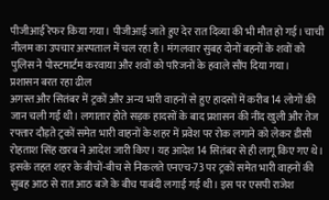पीजीआई रेफर किया गया। पीजीआई जाते हुए देर रात दिव्या की भी मौत हो गई। चाची नीलम का उपचार अस्पताल में चल रहा है। मंगलवार सुबह दोनों बहनों के शवों को पुलिस ने पोस्टमार्टम करवाया और शवों को परिजनों के हवाले सौंप दिया गया।
प्रशासन बरत रहा ढील
अगस्त और सितंबर में ट्रकों और अन्य भारी वाहनों से हुए हादसों में करीब 14 लोगों की जान चली गई थी। लगातार होते सड़क हादसों के बाद प्रशासन की नींद खुली और तेज रफ्तार दौड़ते ट्रकों समेत भारी वाहनों के शहर में प्रवेश पर रोक लगाने को लेकर डीसी रोहताश सिंह खरब ने आदेश जारी किए। यह आदेश 14 सितंबर से ही लागू किए गए थे। इसके तहत शहर के बीचों-बीच से निकलते एनएच-73 पर ट्रकों समेत भारी वाहनों की सुबह आठ से रात आठ बजे के बीच पाबंदी लगाई गई थी। इस पर एसपी राजेश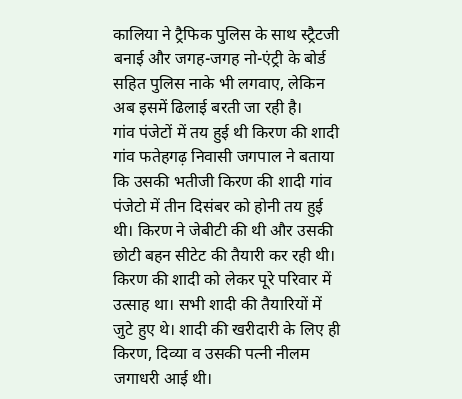कालिया ने ट्रैफिक पुलिस के साथ स्ट्रैटजी बनाई और जगह-जगह नो-एंट्री के बोर्ड सहित पुलिस नाके भी लगवाए, लेकिन अब इसमें ढिलाई बरती जा रही है।
गांव पंजेटों में तय हुई थी किरण की शादी
गांव फतेहगढ़ निवासी जगपाल ने बताया कि उसकी भतीजी किरण की शादी गांव पंजेटो में तीन दिसंबर को होनी तय हुई थी। किरण ने जेबीटी की थी और उसकी छोटी बहन सीटेट की तैयारी कर रही थी। किरण की शादी को लेकर पूरे परिवार में उत्साह था। सभी शादी की तैयारियों में जुटे हुए थे। शादी की खरीदारी के लिए ही किरण, दिव्या व उसकी पत्नी नीलम जगाधरी आई थी।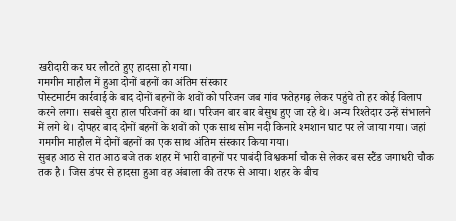खरीदारी कर घर लौटते हुए हादसा हो गया।
गमगीन माहौल में हुआ दोनों बहनों का अंतिम संस्कार
पोस्टमार्टम कार्रवाई के बाद दोनों बहनों के शवों को परिजन जब गांव फतेहगढ़ लेकर पहुंचे तो हर कोई विलाप करने लगा। सबसे बुरा हाल परिजनों का था। परिजन बार बार बेसुध हुए जा रहे थे। अन्य रिश्तेदार उन्हें संभालने में लगे थे। दोपहर बाद दोनों बहनों के शवों को एक साथ सोम नदी किनारे श्मशान घाट पर ले जाया गया। जहां गमगीन माहौल में दोनों बहनों का एक साथ अंतिम संस्कार किया गया।
सुबह आठ से रात आठ बजे तक शहर में भारी वाहनों पर पाबंदी विश्वकर्मा चौक से लेकर बस स्टैंड जगाधरी चौक तक है। जिस डंपर से हादसा हुआ वह अंबाला की तरफ से आया। शहर के बीच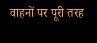वाहनों पर पूरी तरह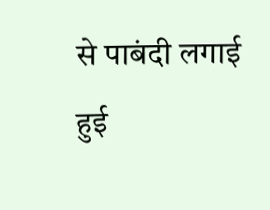से पाबंदी लगाई हुई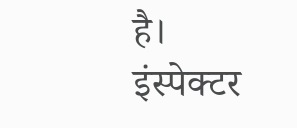है।
इंस्पेक्टर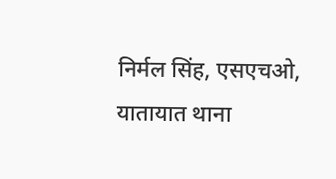निर्मल सिंह, एसएचओ, यातायात थाना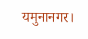यमुनानगर।